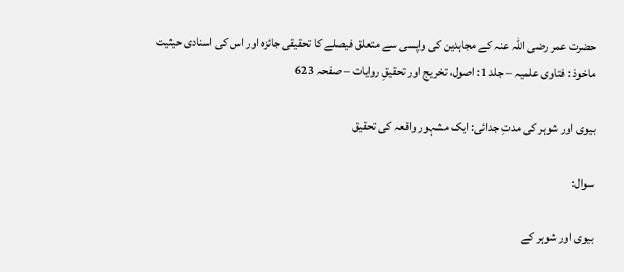حضرت عمر رضی اللہ عنہ کے مجاہدین کی واپسی سے متعلق فیصلے کا تحقیقی جائزہ اور اس کی اسنادی حیثیت
ماخوذ : فتاوی علمیہ – جلد 1: اصول، تخریج اور تحقیقِ روایات – صفحہ 623

بیوی اور شوہر کی مدتِ جدائی: ایک مشہور واقعہ کی تحقیق

سوال:

بیوی اور شوہر کے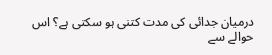درمیان جدائی کی مدت کتنی ہو سکتی ہے؟ اس حوالے سے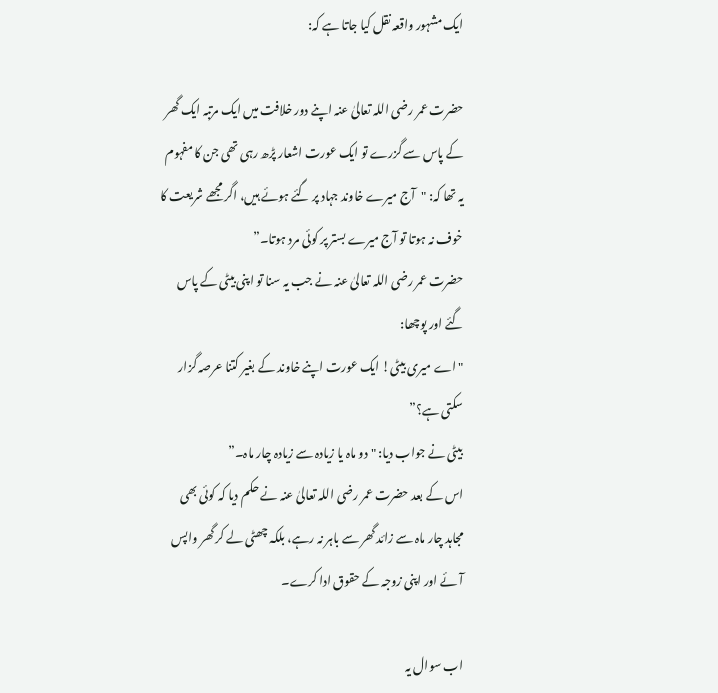ایک مشہور واقعہ نقل کیا جاتا ہے کہ:

حضرت عمر رضی اللہ تعالیٰ عنہ اپنے دور خلافت میں ایک مرتبہ ایک گھر کے پاس سے گزرے تو ایک عورت اشعار پڑھ رہی تھی جن کا مفہوم یہ تھا کہ: "آج میرے خاوند جہاد پر گئے ہوئے ہیں، اگر مجھے شریعت کا خوف نہ ہوتا تو آج میرے بستر پر کوئی مرد ہوتا۔”
حضرت عمر رضی اللہ تعالیٰ عنہ نے جب یہ سنا تو اپنی بیٹی کے پاس گئے اور پوچھا:
"اے میری بیٹی! ایک عورت اپنے خاوند کے بغیر کتنا عرصہ گزار سکتی ہے؟”
بیٹی نے جواب دیا: "دو ماہ یا زیادہ سے زیادہ چار ماہ۔”
اس کے بعد حضرت عمر رضی اللہ تعالیٰ عنہ نے حکم دیا کہ کوئی بھی مجاہد چار ماہ سے زائد گھر سے باہر نہ رہے، بلکہ چھٹی لے کر گھر واپس آئے اور اپنی زوجہ کے حقوق ادا کرے۔

اب سوال یہ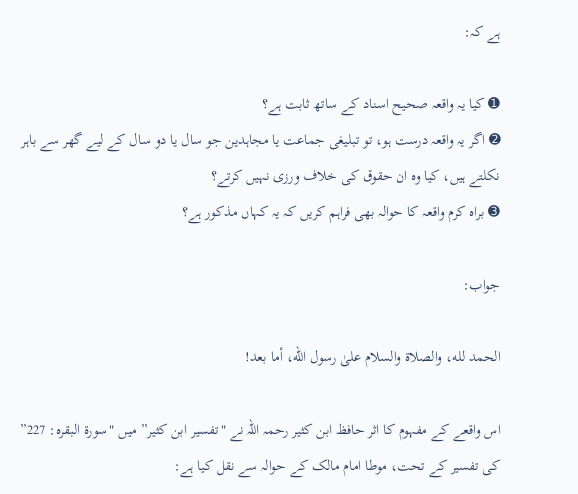ہے کہ:

➊ کیا یہ واقعہ صحیح اسناد کے ساتھ ثابت ہے؟
➋ اگر یہ واقعہ درست ہو، تو تبلیغی جماعت یا مجاہدین جو سال یا دو سال کے لیے گھر سے باہر نکلتے ہیں، کیا وہ ان حقوق کی خلاف ورزی نہیں کرتے؟
➌ براہ کرم واقعہ کا حوالہ بھی فراہم کریں کہ یہ کہاں مذکور ہے؟

جواب:

الحمد لله، والصلاة والسلام علىٰ رسول الله، أما بعد!

اس واقعے کے مفہوم کا اثر حافظ ابن کثیر رحمہ اللہ نے "تفسیر ابن کثیر” میں "سورۃ البقرہ: 227” کی تفسیر کے تحت، موطا امام مالک کے حوالہ سے نقل کیا ہے: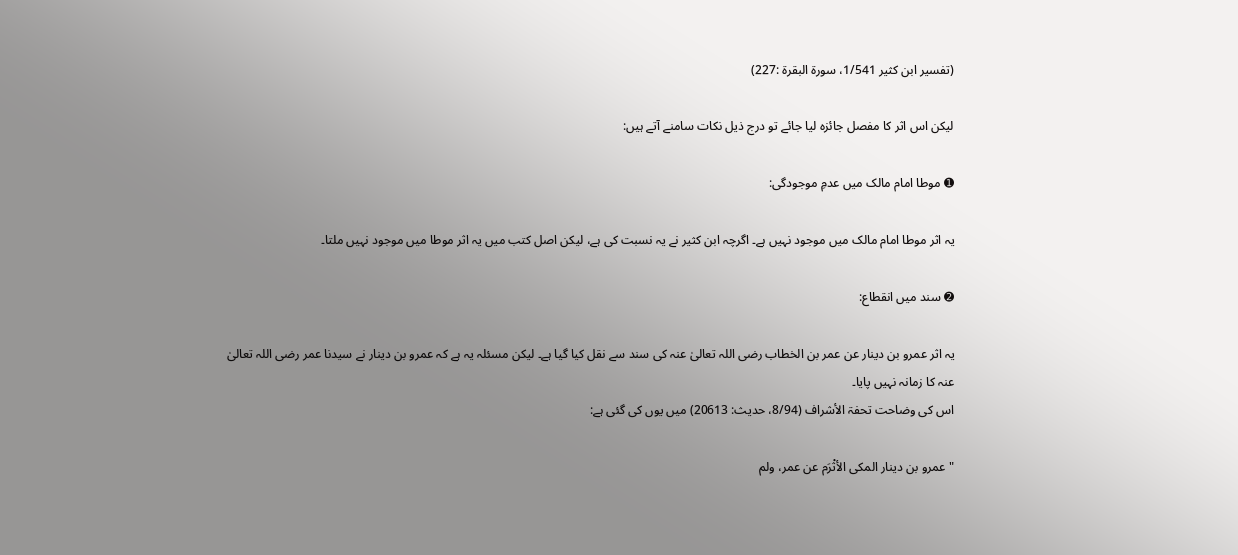(تفسیر ابن کثیر 1/541، سورۃ البقرۃ :227)

لیکن اس اثر کا مفصل جائزہ لیا جائے تو درج ذیل نکات سامنے آتے ہیں:

➊ موطا امام مالک میں عدمِ موجودگی:

یہ اثر موطا امام مالک میں موجود نہیں ہے۔ اگرچہ ابن کثیر نے یہ نسبت کی ہے، لیکن اصل کتب میں یہ اثر موطا میں موجود نہیں ملتا۔

➋ سند میں انقطاع:

یہ اثر عمرو بن دینار عن عمر بن الخطاب رضی اللہ تعالیٰ عنہ کی سند سے نقل کیا گیا ہے۔ لیکن مسئلہ یہ ہے کہ عمرو بن دینار نے سیدنا عمر رضی اللہ تعالیٰ عنہ کا زمانہ نہیں پایا۔
اس کی وضاحت تحفۃ الأشراف (8/94، حدیث: 20613) میں یوں کی گئی ہے:

"عمرو بن دینار المکی الأثْرَم عن عمر، ولم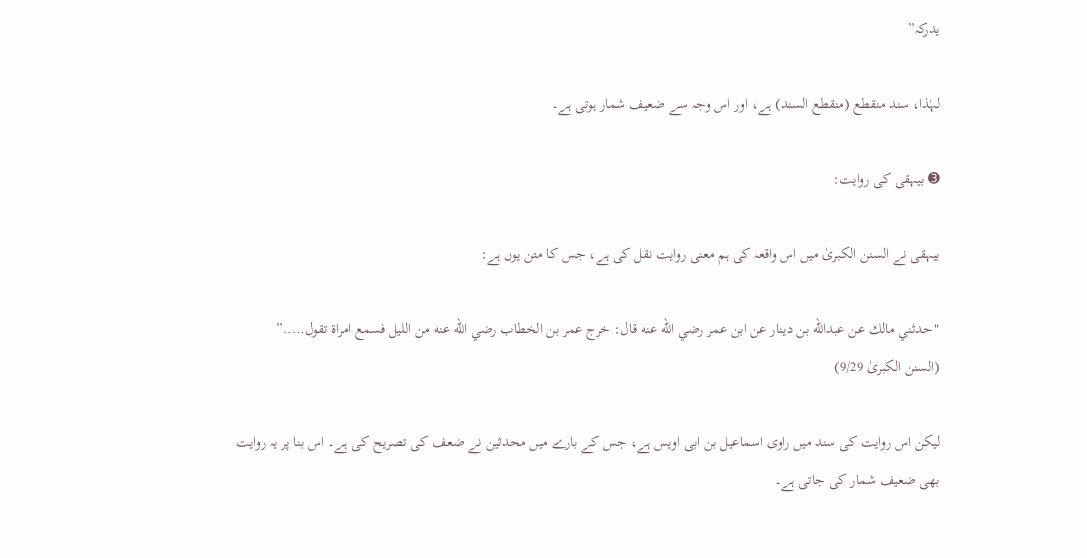یدرکہ”

لہٰذا، سند منقطع (منقطع السند) ہے، اور اس وجہ سے ضعیف شمار ہوتی ہے۔

➌ بیہقی کی روایت:

بیہقی نے السنن الکبریٰ میں اس واقعہ کی ہم معنی روایت نقل کی ہے، جس کا متن یوں ہے:

"حدثني مالك عن عبدالله بن دينار عن ابن عمر رضي الله عنه قال: خرج عمر بن الخطاب رضي الله عنه من الليل فسمع امراة تقول…..”
(السنن الکبریٰ 9/29)

لیکن اس روایت کی سند میں راوی اسماعیل بن ابی اویس ہے، جس کے بارے میں محدثین نے ضعف کی تصریح کی ہے۔ اس بنا پر یہ روایت بھی ضعیف شمار کی جاتی ہے۔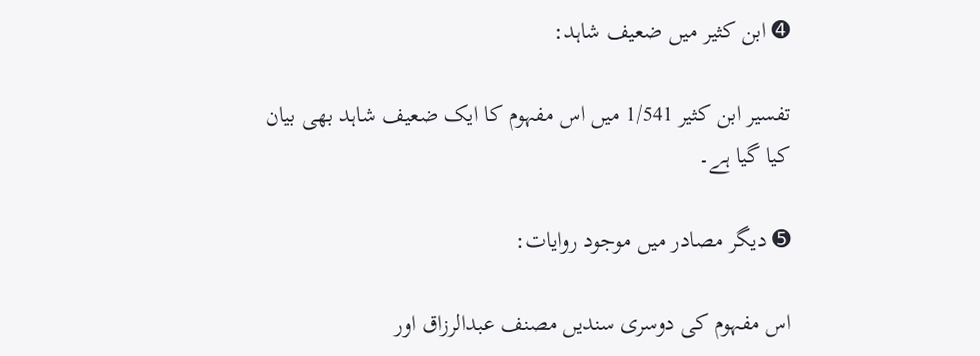➍ ابن کثیر میں ضعیف شاہد:

تفسیر ابن کثیر 1/541 میں اس مفہوم کا ایک ضعیف شاہد بھی بیان کیا گیا ہے۔

➎ دیگر مصادر میں موجود روایات:

اس مفہوم کی دوسری سندیں مصنف عبدالرزاق اور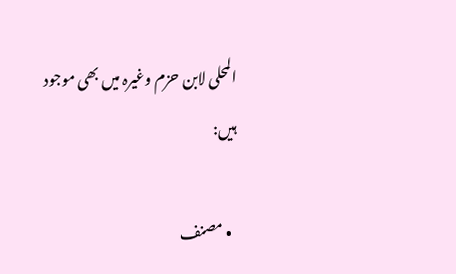المحلی لابن حزم وغیرہ میں بھی موجود ہیں:

  • مصنف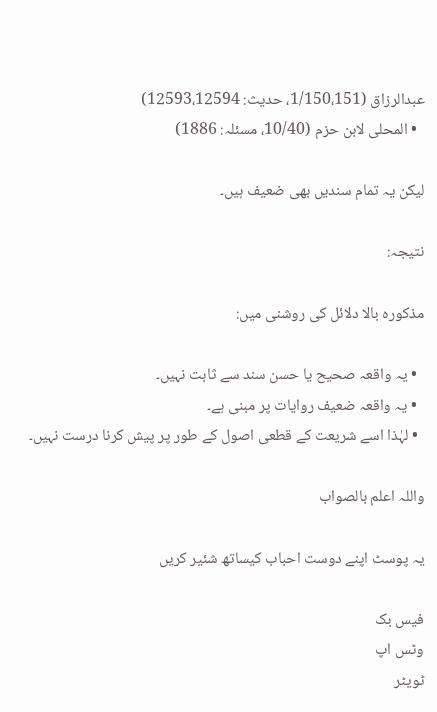عبدالرزاق (1/150،151، حدیث: 12593،12594)
  • المحلی لابن حزم (10/40، مسئلہ: 1886)

لیکن یہ تمام سندیں بھی ضعیف ہیں۔

نتیجہ:

مذکورہ بالا دلائل کی روشنی میں:

  • یہ واقعہ صحیح یا حسن سند سے ثابت نہیں۔
  • یہ واقعہ ضعیف روایات پر مبنی ہے۔
  • لہٰذا اسے شریعت کے قطعی اصول کے طور پر پیش کرنا درست نہیں۔

واللہ اعلم بالصواب

یہ پوسٹ اپنے دوست احباب کیساتھ شئیر کریں

فیس بک
وٹس اپ
ٹویٹر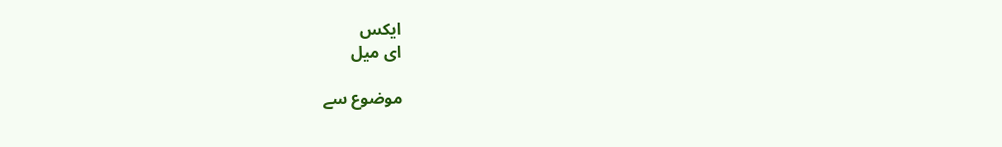ایکس
ای میل

موضوع سے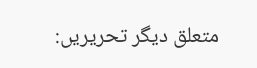متعلق دیگر تحریریں: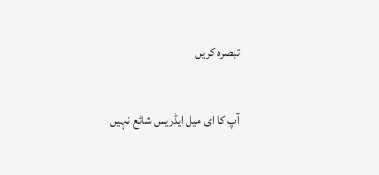تبصرہ کریں

آپ کا ای میل ایڈریس شائع نہیں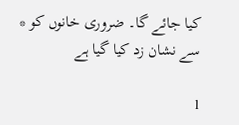کیا جائے گا۔ ضروری خانوں کو * سے نشان زد کیا گیا ہے

1